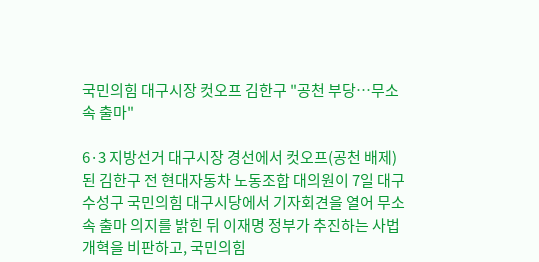국민의힘 대구시장 컷오프 김한구 "공천 부당…무소속 출마"

6·3 지방선거 대구시장 경선에서 컷오프(공천 배제)된 김한구 전 현대자동차 노동조합 대의원이 7일 대구 수성구 국민의힘 대구시당에서 기자회견을 열어 무소속 출마 의지를 밝힌 뒤 이재명 정부가 추진하는 사법개혁을 비판하고, 국민의힘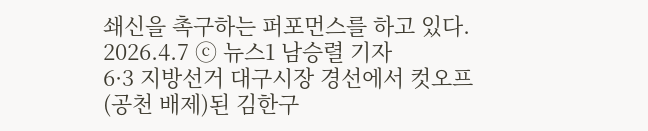쇄신을 촉구하는 퍼포먼스를 하고 있다. 2026.4.7 ⓒ 뉴스1 남승렬 기자
6·3 지방선거 대구시장 경선에서 컷오프(공천 배제)된 김한구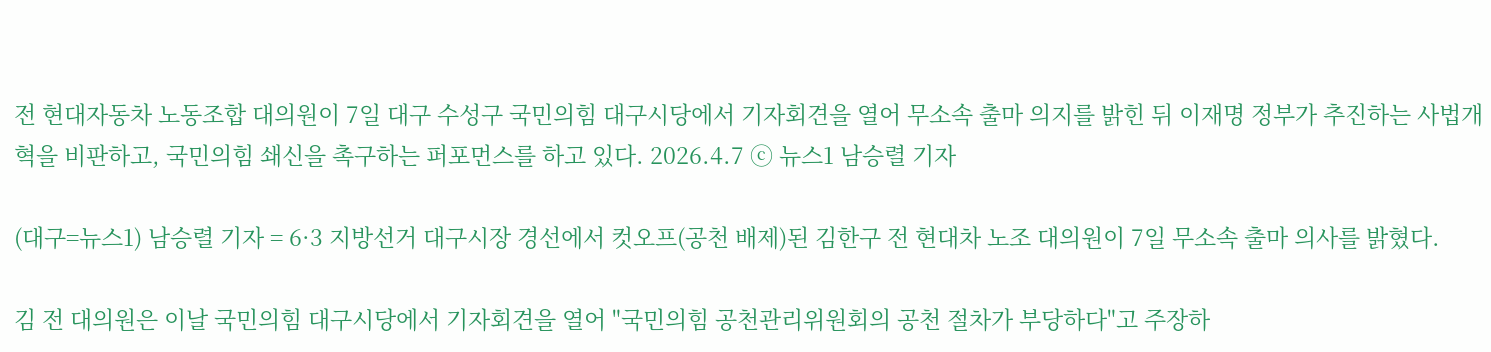전 현대자동차 노동조합 대의원이 7일 대구 수성구 국민의힘 대구시당에서 기자회견을 열어 무소속 출마 의지를 밝힌 뒤 이재명 정부가 추진하는 사법개혁을 비판하고, 국민의힘 쇄신을 촉구하는 퍼포먼스를 하고 있다. 2026.4.7 ⓒ 뉴스1 남승렬 기자

(대구=뉴스1) 남승렬 기자 = 6·3 지방선거 대구시장 경선에서 컷오프(공천 배제)된 김한구 전 현대차 노조 대의원이 7일 무소속 출마 의사를 밝혔다.

김 전 대의원은 이날 국민의힘 대구시당에서 기자회견을 열어 "국민의힘 공천관리위원회의 공천 절차가 부당하다"고 주장하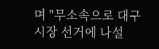며 "무소속으로 대구시장 선거에 나설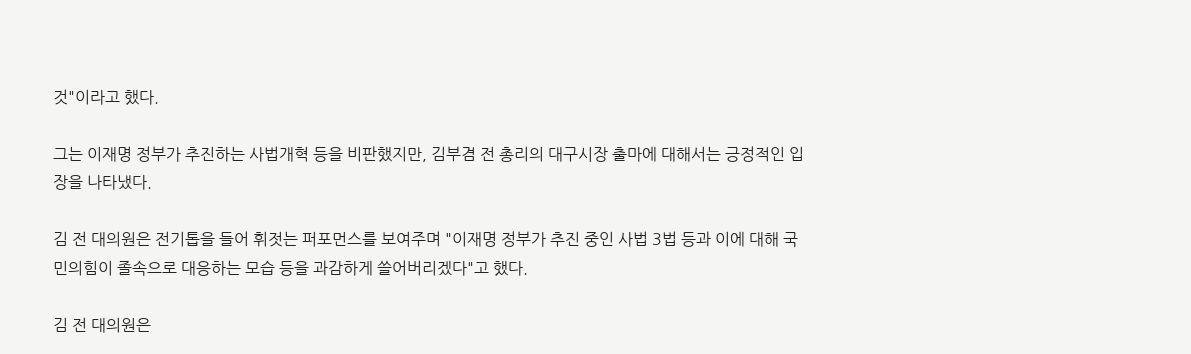것"이라고 했다.

그는 이재명 정부가 추진하는 사법개혁 등을 비판했지만, 김부겸 전 총리의 대구시장 출마에 대해서는 긍정적인 입장을 나타냈다.

김 전 대의원은 전기톱을 들어 휘젓는 퍼포먼스를 보여주며 "이재명 정부가 추진 중인 사법 3법 등과 이에 대해 국민의힘이 졸속으로 대응하는 모습 등을 과감하게 쓸어버리겠다"고 했다.

김 전 대의원은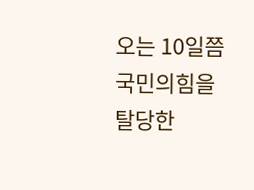오는 10일쯤 국민의힘을 탈당한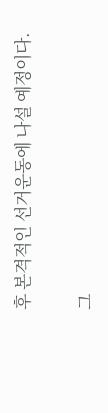후 본격적인 선거운동에 나설 예정이다.

그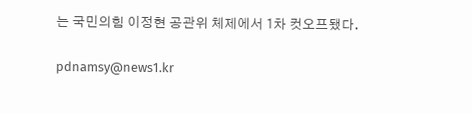는 국민의힘 이정현 공관위 체제에서 1차 컷오프됐다.

pdnamsy@news1.kr